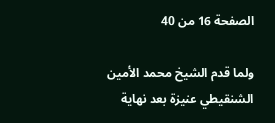الصفحة 16 من 40

ولما قدم الشيخ محمد الأمين الشنقيطي عنيزة بعد نهاية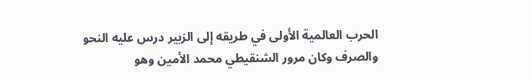الحرب العالمية الأولى في طريقه إلى الزبير درس عليه النحو والصرف وكان مرور الشنقيطي محمد الأمين وهو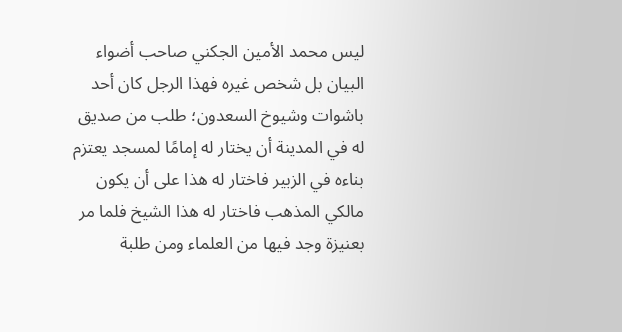ليس محمد الأمين الجكني صاحب أضواء البيان بل شخص غيره فهذا الرجل كان أحد باشوات وشيوخ السعدون؛ طلب من صديق له في المدينة أن يختار له إمامًا لمسجد يعتزم بناءه في الزبير فاختار له هذا على أن يكون مالكي المذهب فاختار له هذا الشيخ فلما مر بعنيزة وجد فيها من العلماء ومن طلبة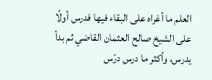العلم ما أغراه على البقاء فيها فدرس أولًا على الشيخ صالح العثمان القاضي ثم بدأ يدرس، وأكثر ما درس درّس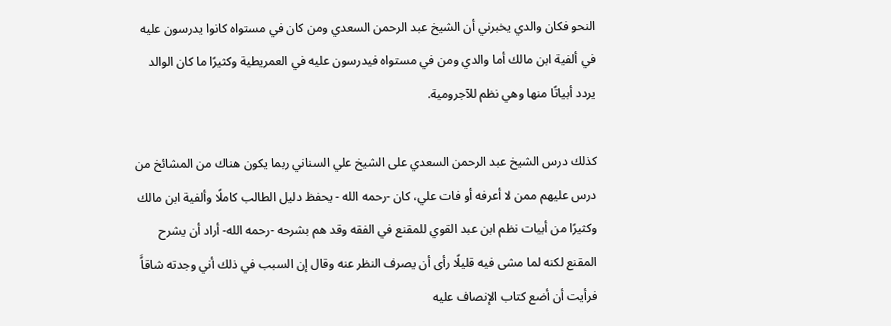النحو فكان والدي يخبرني أن الشيخ عبد الرحمن السعدي ومن كان في مستواه كانوا يدرسون عليه في ألفية ابن مالك أما والدي ومن في مستواه فيدرسون عليه في العمريطية وكثيرًا ما كان الوالد يردد أبياتًا منها وهي نظم للآجرومية.

كذلك درس الشيخ عبد الرحمن السعدي على الشيخ علي السناني ربما يكون هناك من المشائخ من درس عليهم ممن لا أعرفه أو فات علي، كان -رحمه الله - يحفظ دليل الطالب كاملًا وألفية ابن مالك وكثيرًا من أبيات نظم ابن عبد القوي للمقنع في الفقه وقد هم بشرحه -رحمه الله- أراد أن يشرح المقنع لكنه لما مشى فيه قليلًا رأى أن يصرف النظر عنه وقال إن السبب في ذلك أني وجدته شاقاًَ فرأيت أن أضع كتاب الإنصاف عليه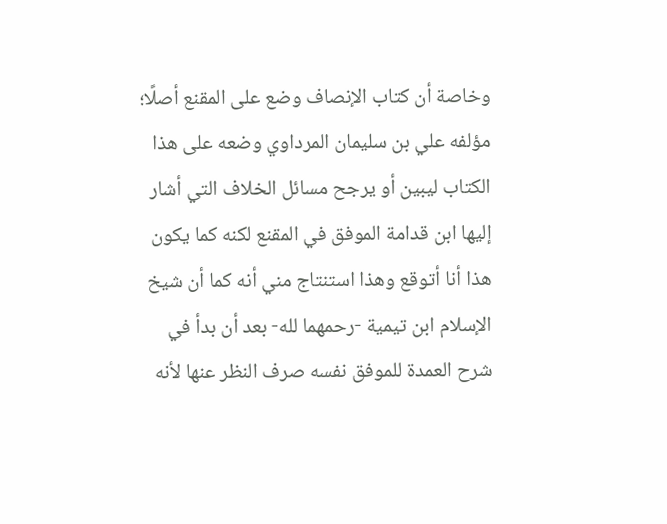وخاصة أن كتاب الإنصاف وضع على المقنع أصلًا؛ مؤلفه علي بن سليمان المرداوي وضعه على هذا الكتاب ليبين أو يرجح مسائل الخلاف التي أشار إليها ابن قدامة الموفق في المقنع لكنه كما يكون هذا أنا أتوقع وهذا استنتاج مني أنه كما أن شيخ الإسلام ابن تيمية -رحمهما لله- بعد أن بدأ في شرح العمدة للموفق نفسه صرف النظر عنها لأنه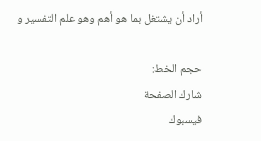أراد أن يشتغل بما هو أهم وهو علم التفسير و

حجم الخط:
شارك الصفحة
فيسبوك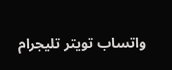واتساب تويتر تليجرام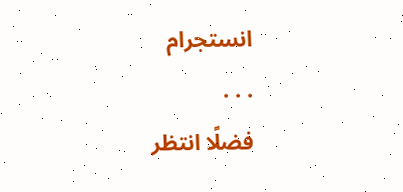انستجرام
. . .
فضلًا انتظر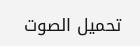تحميل الصوت